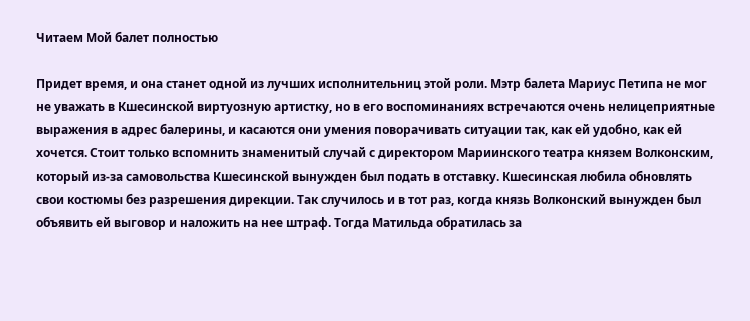Читаем Мой балет полностью

Придет время, и она станет одной из лучших исполнительниц этой роли. Мэтр балета Мариус Петипа не мог не уважать в Кшесинской виртуозную артистку, но в его воспоминаниях встречаются очень нелицеприятные выражения в адрес балерины, и касаются они умения поворачивать ситуации так, как ей удобно, как ей хочется. Стоит только вспомнить знаменитый случай с директором Мариинского театра князем Волконским, который из-за самовольства Кшесинской вынужден был подать в отставку. Кшесинская любила обновлять свои костюмы без разрешения дирекции. Так случилось и в тот раз, когда князь Волконский вынужден был объявить ей выговор и наложить на нее штраф. Тогда Матильда обратилась за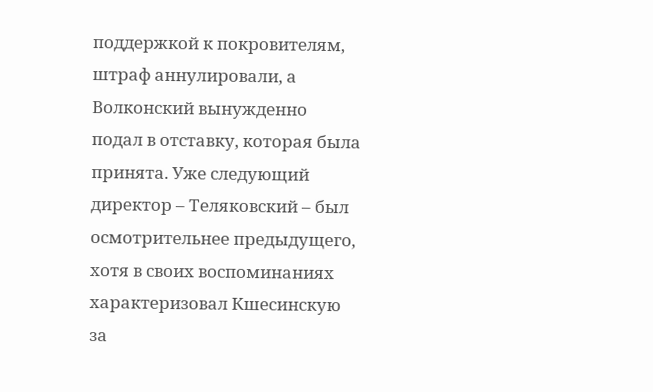поддержкой к покровителям, штраф аннулировали, а Волконский вынужденно подал в отставку, которая была принята. Уже следующий директор – Теляковский – был осмотрительнее предыдущего, хотя в своих воспоминаниях характеризовал Кшесинскую за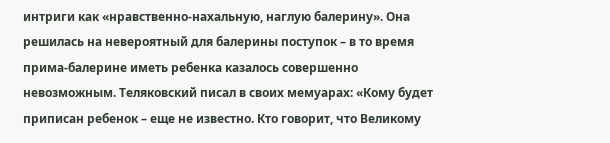интриги как «нравственно-нахальную, наглую балерину». Она решилась на невероятный для балерины поступок – в то время прима-балерине иметь ребенка казалось совершенно невозможным. Теляковский писал в своих мемуарах: «Кому будет приписан ребенок – еще не известно. Кто говорит, что Великому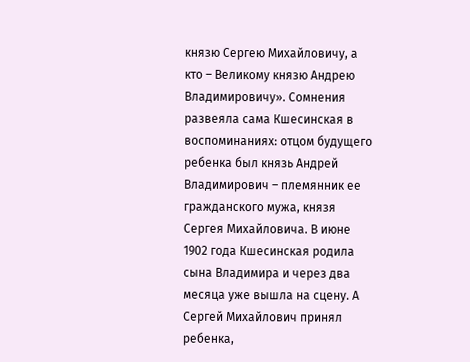князю Сергею Михайловичу, а кто – Великому князю Андрею Владимировичу». Сомнения развеяла сама Кшесинская в воспоминаниях: отцом будущего ребенка был князь Андрей Владимирович – племянник ее гражданского мужа, князя Сергея Михайловича. В июне 1902 года Кшесинская родила сына Владимира и через два месяца уже вышла на сцену. А Сергей Михайлович принял ребенка,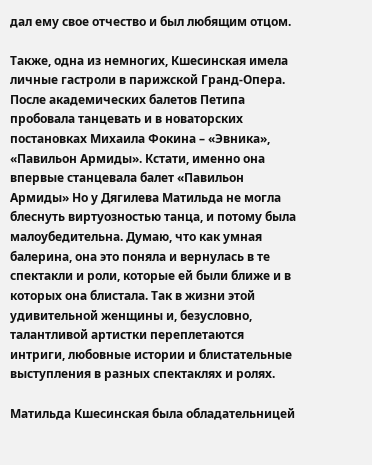дал ему свое отчество и был любящим отцом.

Также, одна из немногих, Кшесинская имела личные гастроли в парижской Гранд-Опера. После академических балетов Петипа пробовала танцевать и в новаторских постановках Михаила Фокина – «Эвника», «Павильон Армиды». Кстати, именно она впервые станцевала балет «Павильон Армиды» Но у Дягилева Матильда не могла блеснуть виртуозностью танца, и потому была малоубедительна. Думаю, что как умная балерина, она это поняла и вернулась в те спектакли и роли, которые ей были ближе и в которых она блистала. Так в жизни этой удивительной женщины и, безусловно, талантливой артистки переплетаются интриги, любовные истории и блистательные выступления в разных спектаклях и ролях.

Матильда Кшесинская была обладательницей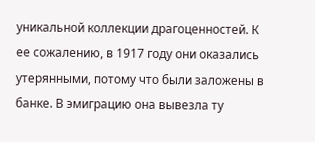уникальной коллекции драгоценностей. К ее сожалению, в 1917 году они оказались утерянными, потому что были заложены в банке. В эмиграцию она вывезла ту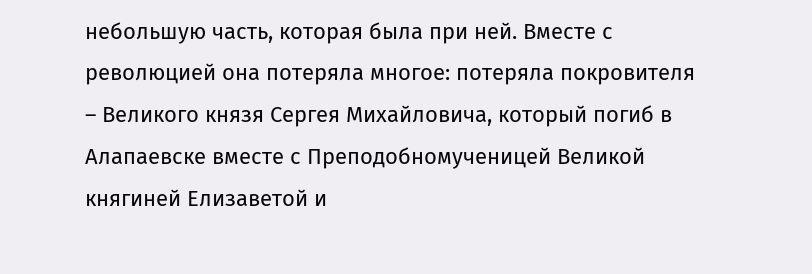небольшую часть, которая была при ней. Вместе с революцией она потеряла многое: потеряла покровителя – Великого князя Сергея Михайловича, который погиб в Алапаевске вместе с Преподобномученицей Великой княгиней Елизаветой и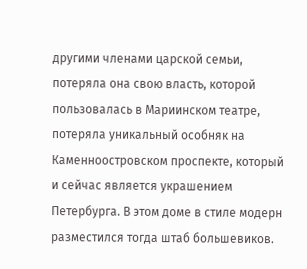другими членами царской семьи, потеряла она свою власть, которой пользовалась в Мариинском театре, потеряла уникальный особняк на Каменноостровском проспекте, который и сейчас является украшением Петербурга. В этом доме в стиле модерн разместился тогда штаб большевиков.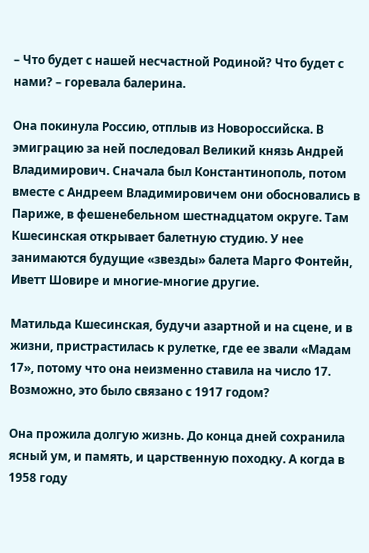– Что будет с нашей несчастной Родиной? Что будет с нами? – горевала балерина.

Она покинула Россию, отплыв из Новороссийска. В эмиграцию за ней последовал Великий князь Андрей Владимирович. Сначала был Константинополь, потом вместе с Андреем Владимировичем они обосновались в Париже, в фешенебельном шестнадцатом округе. Там Кшесинская открывает балетную студию. У нее занимаются будущие «звезды» балета Марго Фонтейн, Иветт Шовире и многие-многие другие.

Матильда Кшесинская, будучи азартной и на сцене, и в жизни, пристрастилась к рулетке, где ее звали «Мадам 17», потому что она неизменно ставила на число 17. Возможно, это было связано с 1917 годом?

Она прожила долгую жизнь. До конца дней сохранила ясный ум, и память, и царственную походку. А когда в 1958 году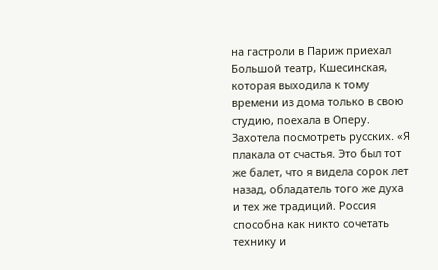на гастроли в Париж приехал Большой театр, Кшесинская, которая выходила к тому времени из дома только в свою студию, поехала в Оперу. Захотела посмотреть русских. «Я плакала от счастья. Это был тот же балет, что я видела сорок лет назад, обладатель того же духа и тех же традиций. Россия способна как никто сочетать технику и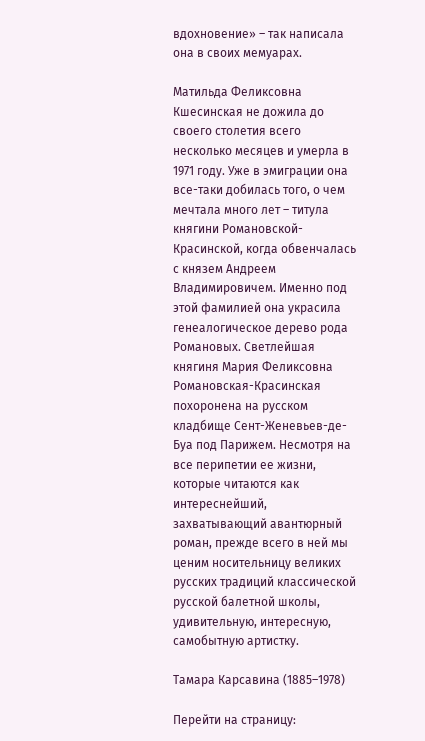вдохновение» – так написала она в своих мемуарах.

Матильда Феликсовна Кшесинская не дожила до своего столетия всего несколько месяцев и умерла в 1971 году. Уже в эмиграции она все-таки добилась того, о чем мечтала много лет – титула княгини Романовской-Красинской, когда обвенчалась с князем Андреем Владимировичем. Именно под этой фамилией она украсила генеалогическое дерево рода Романовых. Светлейшая княгиня Мария Феликсовна Романовская-Красинская похоронена на русском кладбище Сент-Женевьев-де-Буа под Парижем. Несмотря на все перипетии ее жизни, которые читаются как интереснейший, захватывающий авантюрный роман, прежде всего в ней мы ценим носительницу великих русских традиций классической русской балетной школы, удивительную, интересную, самобытную артистку.

Тамара Карсавина (1885–1978)

Перейти на страницу: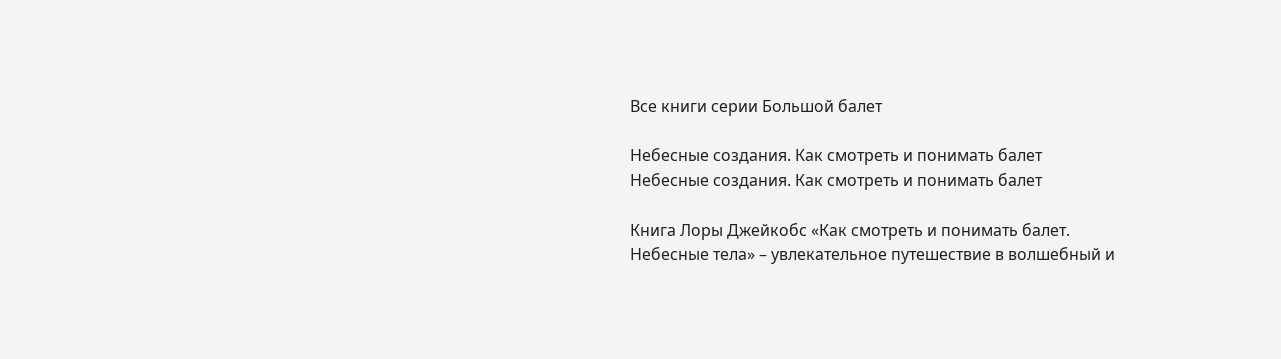Все книги серии Большой балет

Небесные создания. Как смотреть и понимать балет
Небесные создания. Как смотреть и понимать балет

Книга Лоры Джейкобс «Как смотреть и понимать балет. Небесные тела» – увлекательное путешествие в волшебный и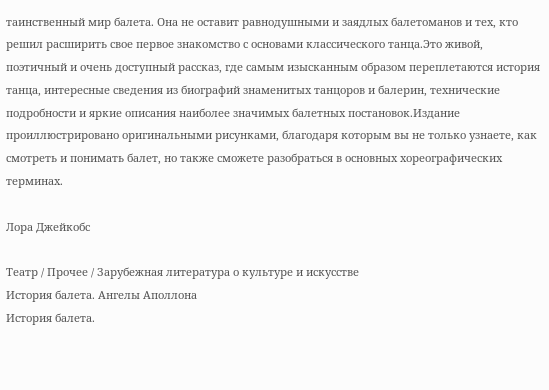таинственный мир балета. Она не оставит равнодушными и заядлых балетоманов и тех, кто решил расширить свое первое знакомство с основами классического танца.Это живой, поэтичный и очень доступный рассказ, где самым изысканным образом переплетаются история танца, интересные сведения из биографий знаменитых танцоров и балерин, технические подробности и яркие описания наиболее значимых балетных постановок.Издание проиллюстрировано оригинальными рисунками, благодаря которым вы не только узнаете, как смотреть и понимать балет, но также сможете разобраться в основных хореографических терминах.

Лора Джейкобс

Театр / Прочее / Зарубежная литература о культуре и искусстве
История балета. Ангелы Аполлона
История балета.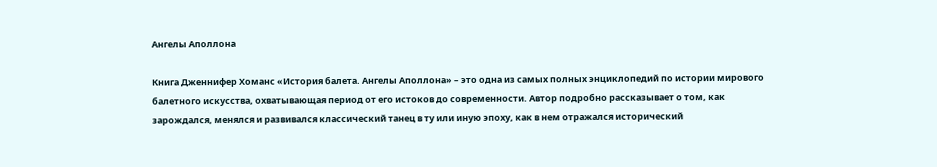Ангелы Аполлона

Книга Дженнифер Хоманс «История балета. Ангелы Аполлона» – это одна из самых полных энциклопедий по истории мирового балетного искусства, охватывающая период от его истоков до современности. Автор подробно рассказывает о том, как зарождался, менялся и развивался классический танец в ту или иную эпоху, как в нем отражался исторический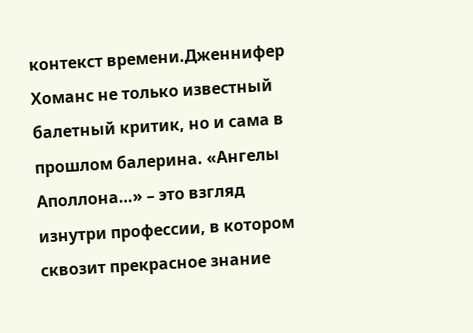контекст времени.Дженнифер Хоманс не только известный балетный критик, но и сама в прошлом балерина. «Ангелы Аполлона…» – это взгляд изнутри профессии, в котором сквозит прекрасное знание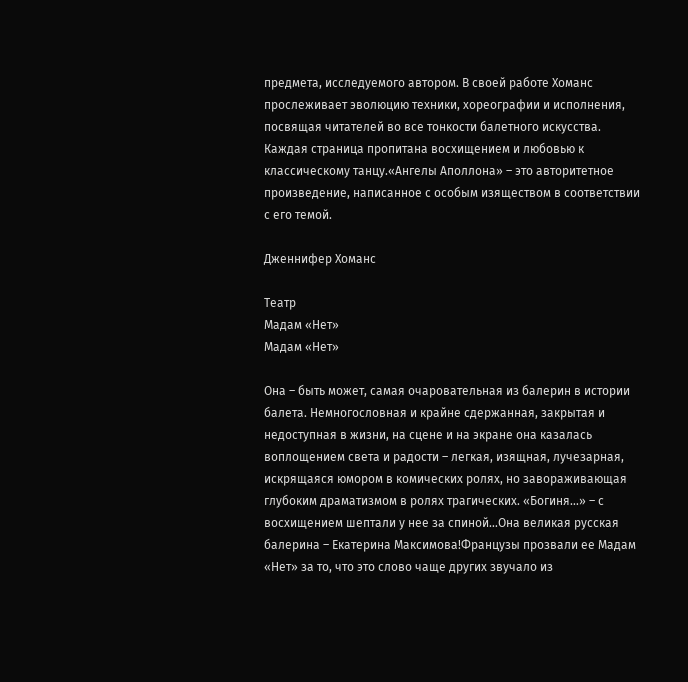предмета, исследуемого автором. В своей работе Хоманс прослеживает эволюцию техники, хореографии и исполнения, посвящая читателей во все тонкости балетного искусства. Каждая страница пропитана восхищением и любовью к классическому танцу.«Ангелы Аполлона» – это авторитетное произведение, написанное с особым изяществом в соответствии с его темой.

Дженнифер Хоманс

Театр
Мадам «Нет»
Мадам «Нет»

Она – быть может, самая очаровательная из балерин в истории балета. Немногословная и крайне сдержанная, закрытая и недоступная в жизни, на сцене и на экране она казалась воплощением света и радости – легкая, изящная, лучезарная, искрящаяся юмором в комических ролях, но завораживающая глубоким драматизмом в ролях трагических. «Богиня…» – с восхищением шептали у нее за спиной…Она великая русская балерина – Екатерина Максимова!Французы прозвали ее Мадам «Нет» за то, что это слово чаще других звучало из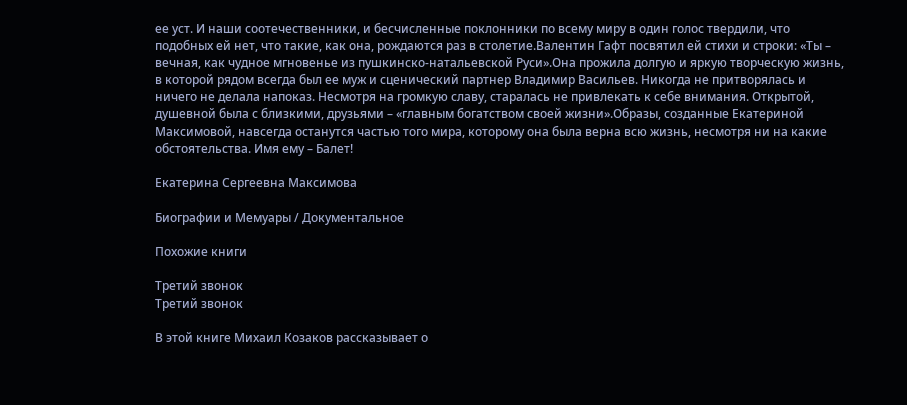ее уст. И наши соотечественники, и бесчисленные поклонники по всему миру в один голос твердили, что подобных ей нет, что такие, как она, рождаются раз в столетие.Валентин Гафт посвятил ей стихи и строки: «Ты – вечная, как чудное мгновенье из пушкинско-натальевской Руси».Она прожила долгую и яркую творческую жизнь, в которой рядом всегда был ее муж и сценический партнер Владимир Васильев. Никогда не притворялась и ничего не делала напоказ. Несмотря на громкую славу, старалась не привлекать к себе внимания. Открытой, душевной была с близкими, друзьями – «главным богатством своей жизни».Образы, созданные Екатериной Максимовой, навсегда останутся частью того мира, которому она была верна всю жизнь, несмотря ни на какие обстоятельства. Имя ему – Балет!

Екатерина Сергеевна Максимова

Биографии и Мемуары / Документальное

Похожие книги

Третий звонок
Третий звонок

В этой книге Михаил Козаков рассказывает о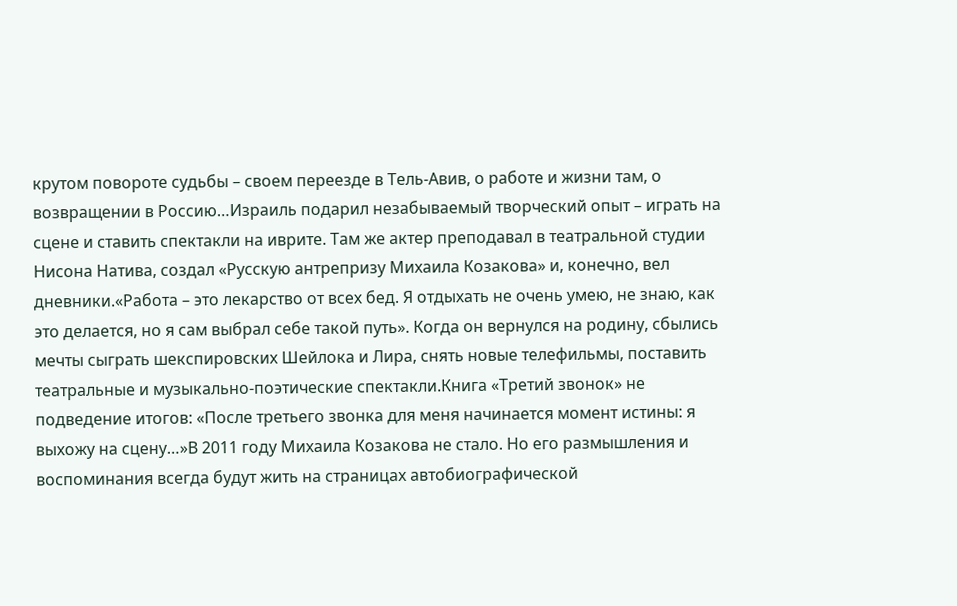крутом повороте судьбы – своем переезде в Тель-Авив, о работе и жизни там, о возвращении в Россию…Израиль подарил незабываемый творческий опыт – играть на сцене и ставить спектакли на иврите. Там же актер преподавал в театральной студии Нисона Натива, создал «Русскую антрепризу Михаила Козакова» и, конечно, вел дневники.«Работа – это лекарство от всех бед. Я отдыхать не очень умею, не знаю, как это делается, но я сам выбрал себе такой путь». Когда он вернулся на родину, сбылись мечты сыграть шекспировских Шейлока и Лира, снять новые телефильмы, поставить театральные и музыкально-поэтические спектакли.Книга «Третий звонок» не подведение итогов: «После третьего звонка для меня начинается момент истины: я выхожу на сцену…»В 2011 году Михаила Козакова не стало. Но его размышления и воспоминания всегда будут жить на страницах автобиографической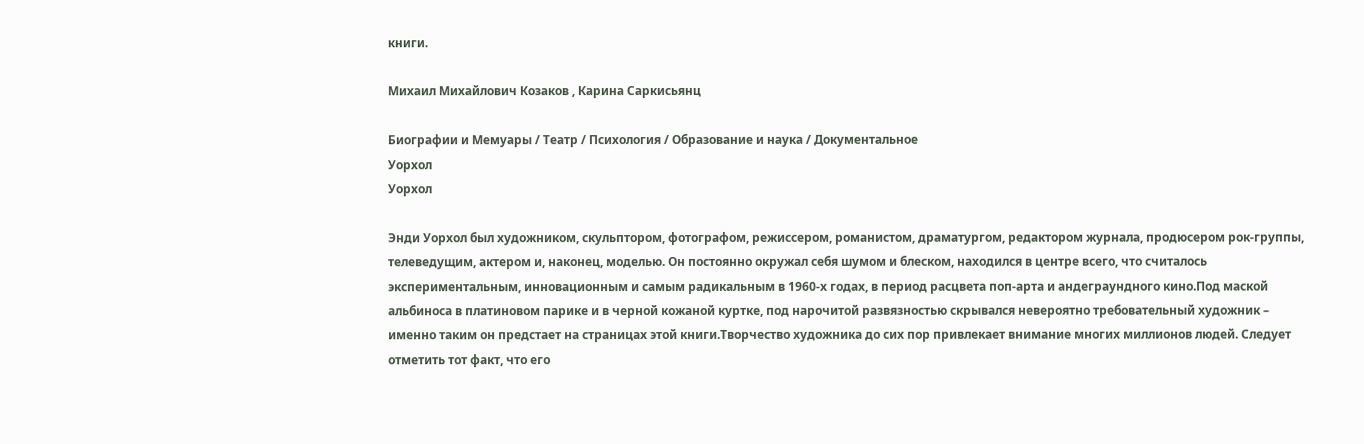книги.

Михаил Михайлович Козаков , Карина Саркисьянц

Биографии и Мемуары / Театр / Психология / Образование и наука / Документальное
Уорхол
Уорхол

Энди Уорхол был художником, скульптором, фотографом, режиссером, романистом, драматургом, редактором журнала, продюсером рок-группы, телеведущим, актером и, наконец, моделью. Он постоянно окружал себя шумом и блеском, находился в центре всего, что считалось экспериментальным, инновационным и самым радикальным в 1960-х годах, в период расцвета поп-арта и андеграундного кино.Под маской альбиноса в платиновом парике и в черной кожаной куртке, под нарочитой развязностью скрывался невероятно требовательный художник – именно таким он предстает на страницах этой книги.Творчество художника до сих пор привлекает внимание многих миллионов людей. Следует отметить тот факт, что его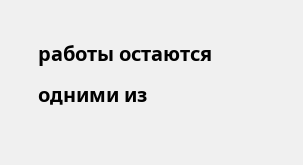работы остаются одними из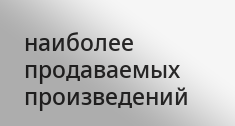наиболее продаваемых произведений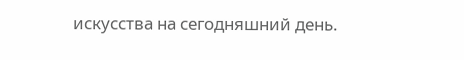искусства на сегодняшний день.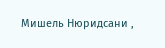Мишель Нюридсани ,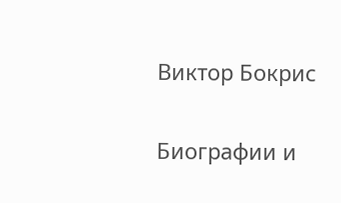Виктор Бокрис

Биографии и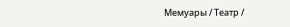Мемуары / Театр /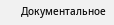Документальное